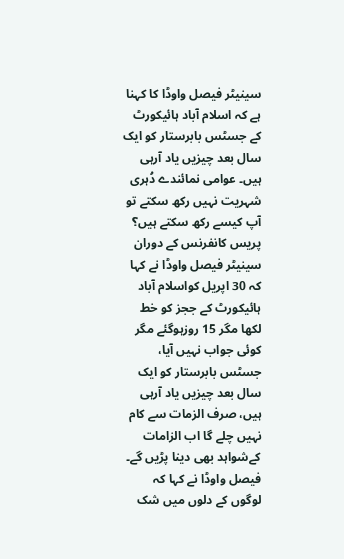سینیٹر فیصل واوڈا کا کہنا ہے کہ اسلام آباد ہائیکورٹ کے جسٹس بابرستار کو ایک سال بعد چیزیں یاد آرہی ہیں۔ عوامی نمائندے دُہری شہریت نہیں رکھ سکتے تو آپ کیسے رکھ سکتے ہیں؟
پریس کانفرنس کے دوران سینیٹر فیصل واوڈا نے کہا کہ 30 اپریل کواسلام آباد ہائیکورٹ کے ججز کو خط لکھا مگر 15 روزہوگئے مگر کوئی جواب نہیں آیا، جسٹس بابرستار کو ایک سال بعد چیزیں یاد آرہی ہیں، صرف الزمات سے کام نہیں چلے گا اب الزامات کےشواہد بھی دینا پڑیں گے۔
فیصل واوڈا نے کہا کہ لوگوں کے دلوں میں شک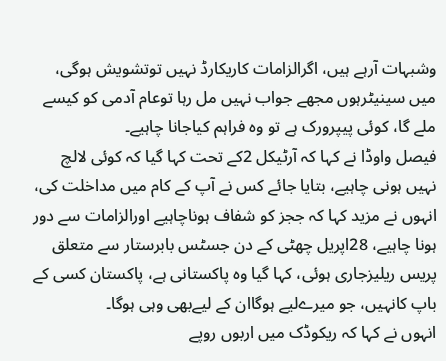وشبہات آرہے ہیں، اگرالزامات کاریکارڈ نہیں توتشویش ہوگی، میں سینیٹرہوں مجھے جواب نہیں مل رہا توعام آدمی کو کیسے ملے گا، کوئی پیپرورک ہے تو وہ فراہم کیاجانا چاہیے۔
فیصل واوڈا نے کہا کہ آرٹیکل 2کے تحت کہا گیا کہ کوئی لالچ نہیں ہونی چاہیے، بتایا جائے کس نے آپ کے کام میں مداخلت کی، انہوں نے مزید کہا کہ ججز کو شفاف ہوناچاہیے اورالزامات سے دور ہونا چاہیے، 28اپریل چھٹی کے دن جسٹس بابرستار سے متعلق پریس ریلیزجاری ہوئی، کہا گیا وہ پاکستانی ہے، پاکستان کسی کے باپ کانہیں، جو میرےلیے ہوگاان کے لیےبھی وہی ہوگا۔
انہوں نے کہا کہ ریکوڈک میں اربوں روپے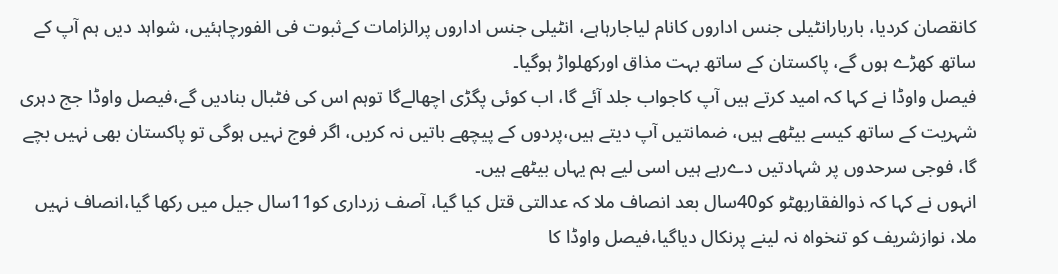کانقصان کردیا، باربارانٹیلی جنس اداروں کانام لیاجارہاہے، انٹیلی جنس اداروں پرالزامات کےثبوت فی الفورچاہئیں، شواہد دیں ہم آپ کے ساتھ کھڑے ہوں گے، پاکستان کے ساتھ بہت مذاق اورکھلواڑ ہوگیا۔
فیصل واوڈا نے کہا کہ امید کرتے ہیں آپ کاجواب جلد آئے گا، اب کوئی پگڑی اچھالےگا توہم اس کی فٹبال بنادیں گے،فیصل واوڈا جج دہری شہریت کے ساتھ کیسے بیٹھے ہیں، ضمانتیں آپ دیتے ہیں،پردوں کے پیچھے باتیں نہ کریں، اگر فوج نہیں ہوگی تو پاکستان بھی نہیں بچے گا، فوجی سرحدوں پر شہادتیں دےرہے ہیں اسی لیے ہم یہاں بیٹھے ہیں۔
انہوں نے کہا کہ ذوالفقاربھٹو کو40سال بعد انصاف ملا کہ عدالتی قتل کیا گیا، آصف زرداری کو11سال جیل میں رکھا گیا،انصاف نہیں ملا، نوازشریف کو تنخواہ نہ لینے پرنکال دیاگیا،فیصل واوڈا کا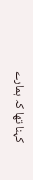کہنا تھا کہ ہمارے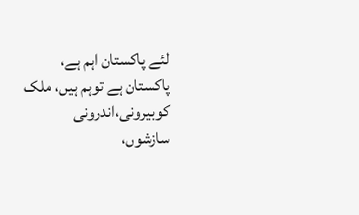لئے پاکستان اہم ہے، پاکستان ہے توہم ہیں، ملک کوبیرونی،اندرونی سازشوں،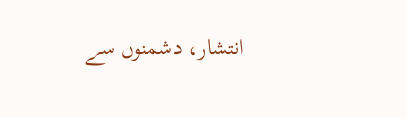انتشار، دشمنوں سے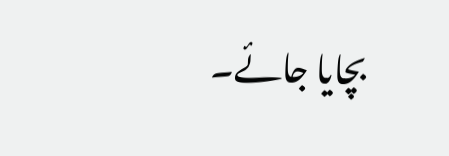بچایا جائے۔